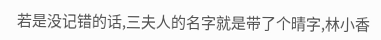若是没记错的话,三夫人的名字就是带了个晴字,林小香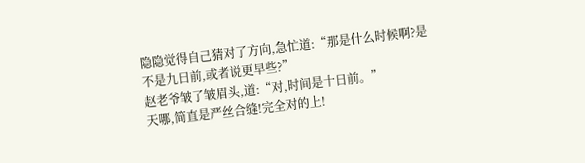隐隐觉得自己猜对了方向,急忙道:“那是什么时候啊?是不是九日前,或者说更早些?”
赵老爷皱了皱眉头,道:“对,时间是十日前。”
天哪,简直是严丝合缝!完全对的上!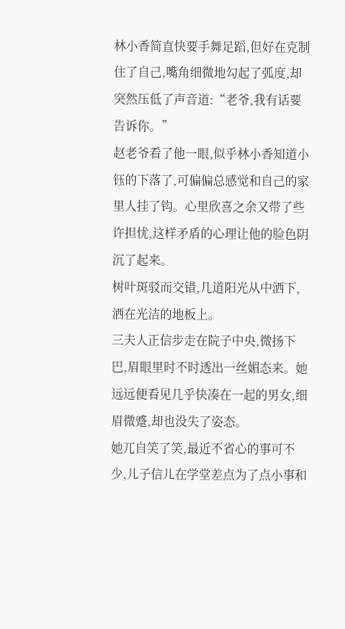林小香简直快要手舞足蹈,但好在克制住了自己,嘴角细微地勾起了弧度,却突然压低了声音道:“老爷,我有话要告诉你。”
赵老爷看了他一眼,似乎林小香知道小钰的下落了,可偏偏总感觉和自己的家里人挂了钩。心里欣喜之余又带了些许担忧,这样矛盾的心理让他的脸色阴沉了起来。
树叶斑驳而交错,几道阳光从中洒下,洒在光洁的地板上。
三夫人正信步走在院子中央,微扬下巴,眉眼里时不时透出一丝媚态来。她远远便看见几乎快凑在一起的男女,细眉微蹙,却也没失了姿态。
她兀自笑了笑,最近不省心的事可不少,儿子信儿在学堂差点为了点小事和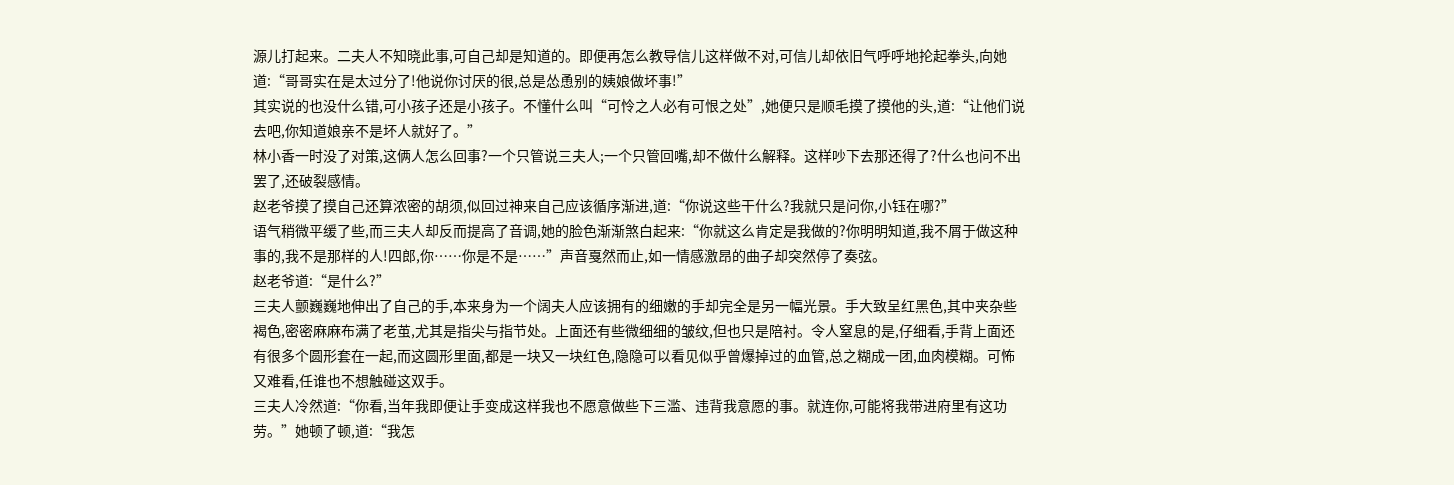源儿打起来。二夫人不知晓此事,可自己却是知道的。即便再怎么教导信儿这样做不对,可信儿却依旧气呼呼地抡起拳头,向她道:“哥哥实在是太过分了!他说你讨厌的很,总是怂恿别的姨娘做坏事!”
其实说的也没什么错,可小孩子还是小孩子。不懂什么叫“可怜之人必有可恨之处”,她便只是顺毛摸了摸他的头,道:“让他们说去吧,你知道娘亲不是坏人就好了。”
林小香一时没了对策,这俩人怎么回事?一个只管说三夫人;一个只管回嘴,却不做什么解释。这样吵下去那还得了?什么也问不出罢了,还破裂感情。
赵老爷摸了摸自己还算浓密的胡须,似回过神来自己应该循序渐进,道:“你说这些干什么?我就只是问你,小钰在哪?”
语气稍微平缓了些,而三夫人却反而提高了音调,她的脸色渐渐煞白起来:“你就这么肯定是我做的?你明明知道,我不屑于做这种事的,我不是那样的人!四郎,你……你是不是……”声音戛然而止,如一情感激昂的曲子却突然停了奏弦。
赵老爷道:“是什么?”
三夫人颤巍巍地伸出了自己的手,本来身为一个阔夫人应该拥有的细嫩的手却完全是另一幅光景。手大致呈红黑色,其中夹杂些褐色,密密麻麻布满了老茧,尤其是指尖与指节处。上面还有些微细细的皱纹,但也只是陪衬。令人窒息的是,仔细看,手背上面还有很多个圆形套在一起,而这圆形里面,都是一块又一块红色,隐隐可以看见似乎曾爆掉过的血管,总之糊成一团,血肉模糊。可怖又难看,任谁也不想触碰这双手。
三夫人冷然道:“你看,当年我即便让手变成这样我也不愿意做些下三滥、违背我意愿的事。就连你,可能将我带进府里有这功劳。”她顿了顿,道:“我怎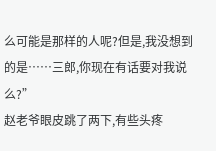么可能是那样的人呢?但是,我没想到的是……三郎,你现在有话要对我说么?”
赵老爷眼皮跳了两下,有些头疼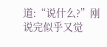道:“说什么?”刚说完似乎又觉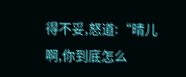得不妥,怒道:“晴儿啊,你到底怎么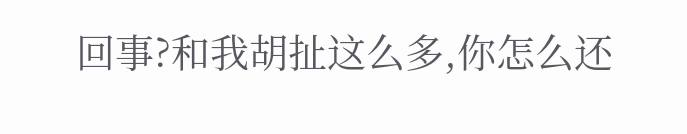回事?和我胡扯这么多,你怎么还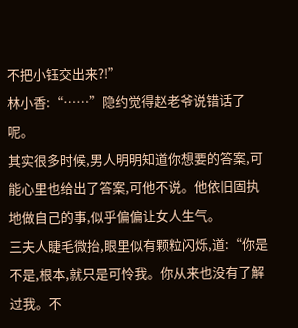不把小钰交出来?!”
林小香:“……”隐约觉得赵老爷说错话了呢。
其实很多时候,男人明明知道你想要的答案,可能心里也给出了答案,可他不说。他依旧固执地做自己的事,似乎偏偏让女人生气。
三夫人睫毛微抬,眼里似有颗粒闪烁,道:“你是不是,根本,就只是可怜我。你从来也没有了解过我。不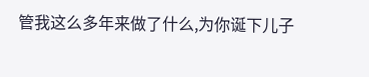管我这么多年来做了什么,为你诞下儿子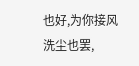也好,为你接风洗尘也罢,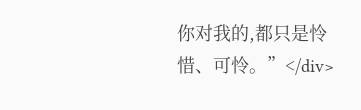你对我的,都只是怜惜、可怜。”</div>